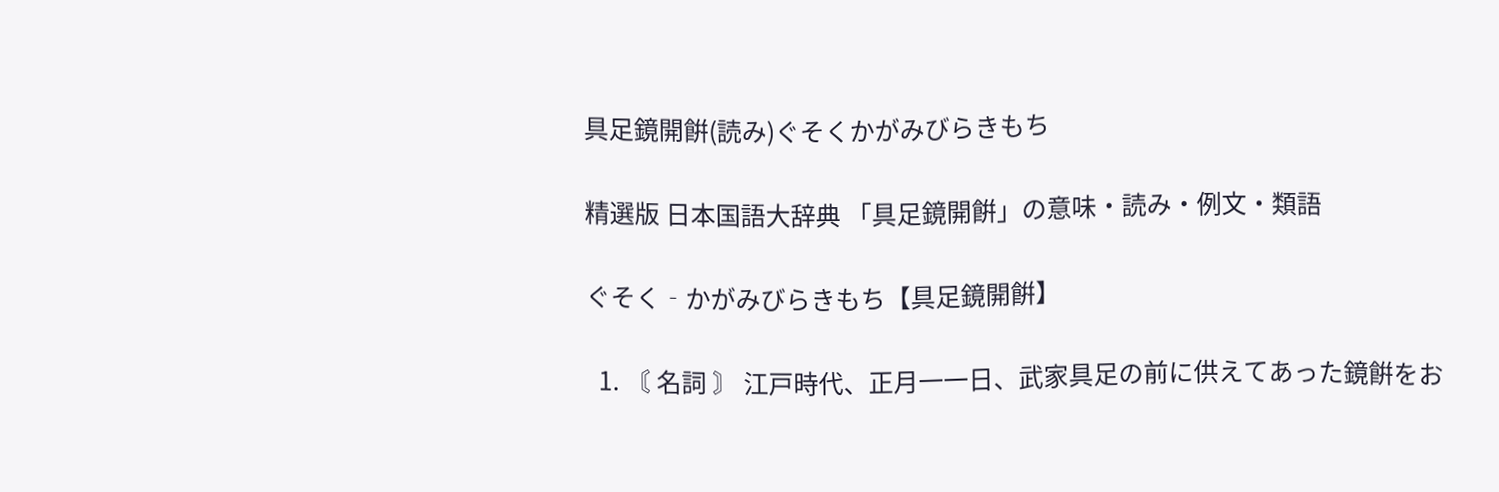具足鏡開餠(読み)ぐそくかがみびらきもち

精選版 日本国語大辞典 「具足鏡開餠」の意味・読み・例文・類語

ぐそく‐かがみびらきもち【具足鏡開餠】

  1. 〘 名詞 〙 江戸時代、正月一一日、武家具足の前に供えてあった鏡餠をお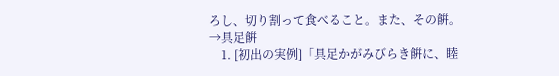ろし、切り割って食べること。また、その餠。→具足餠
    1. [初出の実例]「具足かがみびらき餠に、睦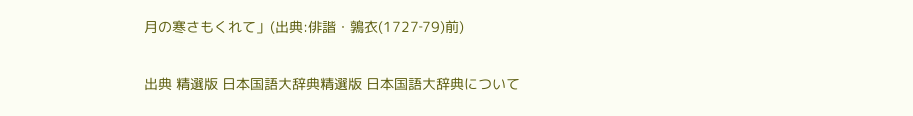月の寒さもくれて」(出典:俳諧・鶉衣(1727‐79)前)

出典 精選版 日本国語大辞典精選版 日本国語大辞典について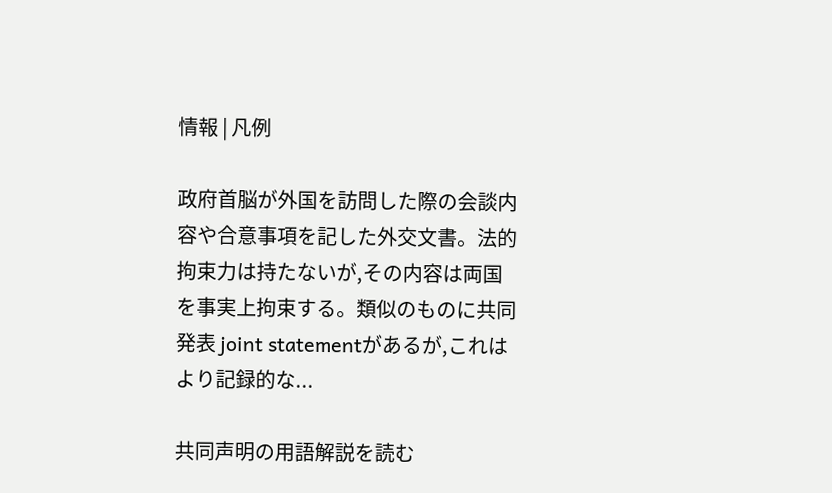情報 | 凡例

政府首脳が外国を訪問した際の会談内容や合意事項を記した外交文書。法的拘束力は持たないが,その内容は両国を事実上拘束する。類似のものに共同発表 joint statementがあるが,これはより記録的な...

共同声明の用語解説を読む